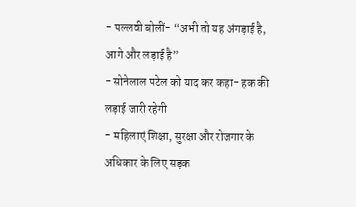- पल्लवी बोलीं- “अभी तो यह अंगड़ाई है, आगे और लड़ाई है”
- सोनेलाल पटेल को याद कर कहा- हक की लड़ाई जारी रहेगी
- महिलाएं शिक्षा, सुरक्षा और रोजगार के अधिकार के लिए सड़क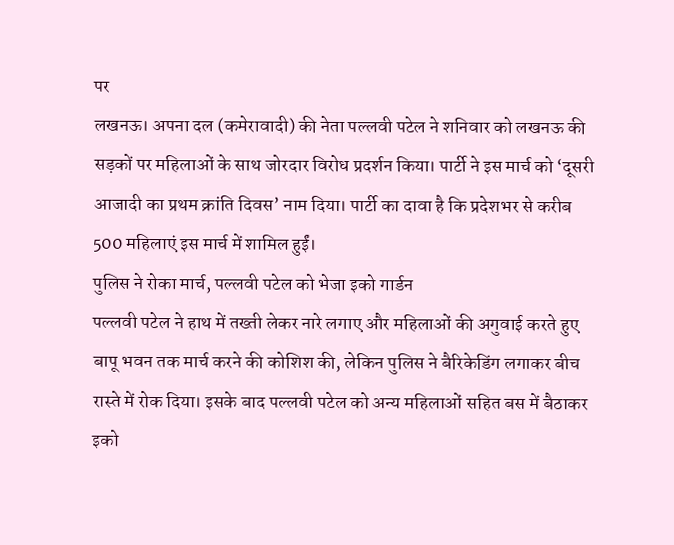पर
लखनऊ। अपना दल (कमेरावादी) की नेता पल्लवी पटेल ने शनिवार को लखनऊ की सड़कों पर महिलाओं के साथ जोरदार विरोध प्रदर्शन किया। पार्टी ने इस मार्च को ‘दूसरी आजादी का प्रथम क्रांति दिवस’ नाम दिया। पार्टी का दावा है कि प्रदेशभर से करीब 500 महिलाएं इस मार्च में शामिल हुईं।
पुलिस ने रोका मार्च, पल्लवी पटेल को भेजा इको गार्डन
पल्लवी पटेल ने हाथ में तख्ती लेकर नारे लगाए और महिलाओं की अगुवाई करते हुए बापू भवन तक मार्च करने की कोशिश की, लेकिन पुलिस ने बैरिकेडिंग लगाकर बीच रास्ते में रोक दिया। इसके बाद पल्लवी पटेल को अन्य महिलाओं सहित बस में बैठाकर इको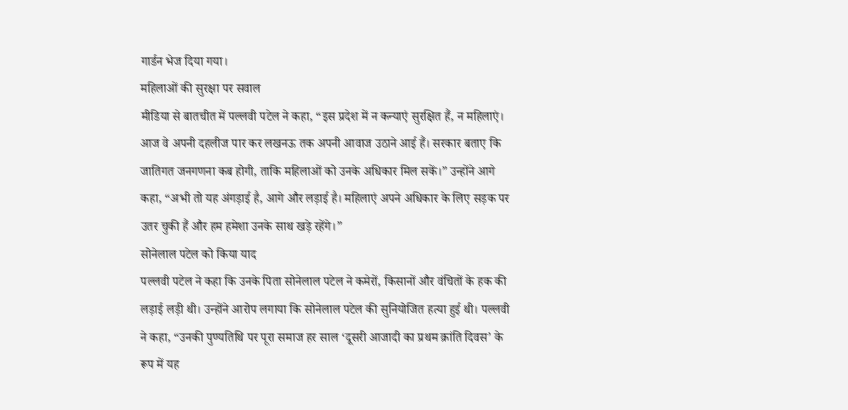गार्डन भेज दिया गया।
महिलाओं की सुरक्षा पर सवाल
मीडिया से बातचीत में पल्लवी पटेल ने कहा, “इस प्रदेश में न कन्याएं सुरक्षित हैं, न महिलाएं। आज वे अपनी दहलीज पार कर लखनऊ तक अपनी आवाज उठाने आई हैं। सरकार बताए कि जातिगत जनगणना कब होगी, ताकि महिलाओं को उनके अधिकार मिल सकें।” उन्होंने आगे कहा, “अभी तो यह अंगड़ाई है, आगे और लड़ाई है। महिलाएं अपने अधिकार के लिए सड़क पर उतर चुकी हैं और हम हमेशा उनके साथ खड़े रहेंगे।”
सोनेलाल पटेल को किया याद
पल्लवी पटेल ने कहा कि उनके पिता सोनेलाल पटेल ने कमेरों, किसानों और वंचितों के हक की लड़ाई लड़ी थी। उन्होंने आरोप लगाया कि सोनेलाल पटेल की सुनियोजित हत्या हुई थी। पल्लवी ने कहा, “उनकी पुण्यतिथि पर पूरा समाज हर साल ‘दूसरी आजादी का प्रथम क्रांति दिवस’ के रूप में यह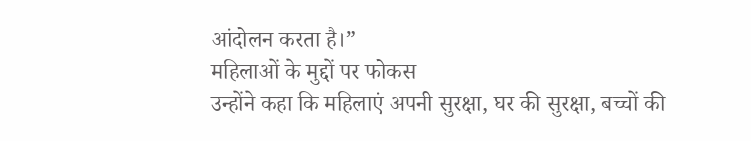आंदोलन करता है।”
महिलाओं के मुद्दों पर फोकस
उन्होंने कहा कि महिलाएं अपनी सुरक्षा, घर की सुरक्षा, बच्चों की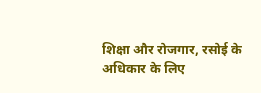शिक्षा और रोजगार, रसोई के अधिकार के लिए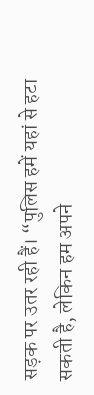सड़क पर उतर रही हैं। “पुलिस हमें यहां से हटा सकती है, लेकिन हम अपने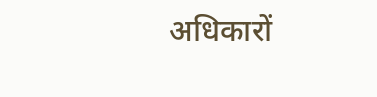अधिकारों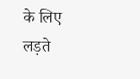के लिए लड़ते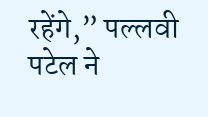रहेंगे,” पल्लवी पटेल ने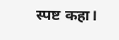स्पष्ट कहा।